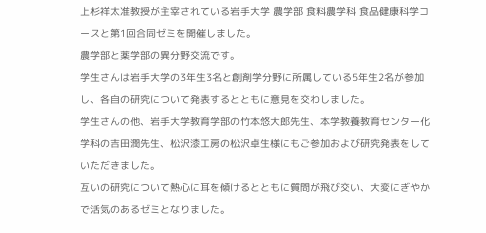上杉祥太准教授が主宰されている岩手大学 農学部 食料農学科 食品健康科学コースと第1回合同ゼミを開催しました。
農学部と薬学部の異分野交流です。
学生さんは岩手大学の3年生3名と創剤学分野に所属している5年生2名が参加し、各自の研究について発表するとともに意見を交わしました。
学生さんの他、岩手大学教育学部の竹本悠大郎先生、本学教養教育センター化学科の吉田潤先生、松沢漆工房の松沢卓生様にもご参加および研究発表をしていただきました。
互いの研究について熱心に耳を傾けるとともに質問が飛び交い、大変にぎやかで活気のあるゼミとなりました。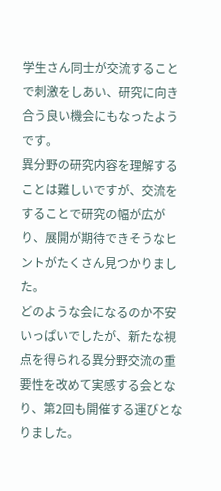学生さん同士が交流することで刺激をしあい、研究に向き合う良い機会にもなったようです。
異分野の研究内容を理解することは難しいですが、交流をすることで研究の幅が広がり、展開が期待できそうなヒントがたくさん見つかりました。
どのような会になるのか不安いっぱいでしたが、新たな視点を得られる異分野交流の重要性を改めて実感する会となり、第2回も開催する運びとなりました。